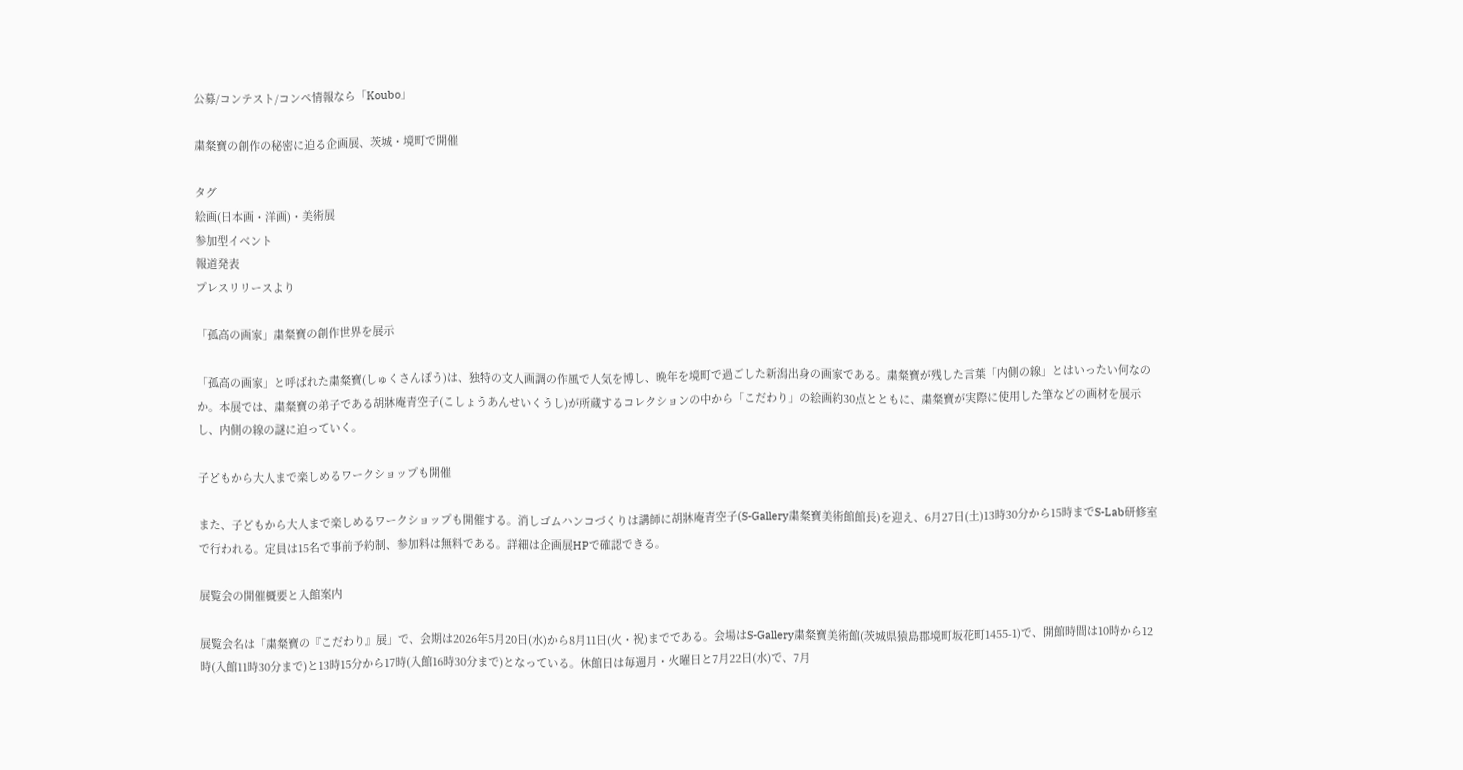公募/コンテスト/コンペ情報なら「Koubo」

粛粲寶の創作の秘密に迫る企画展、茨城・境町で開催

タグ
絵画(日本画・洋画)・美術展
参加型イベント
報道発表
プレスリリースより

「孤高の画家」粛粲寶の創作世界を展示

「孤高の画家」と呼ばれた粛粲寶(しゅくさんぽう)は、独特の文人画調の作風で人気を博し、晩年を境町で過ごした新潟出身の画家である。粛粲寶が残した言葉「内側の線」とはいったい何なのか。本展では、粛粲寶の弟子である胡牀庵青空子(こしょうあんせいくうし)が所蔵するコレクションの中から「こだわり」の絵画約30点とともに、粛粲寶が実際に使用した筆などの画材を展示し、内側の線の謎に迫っていく。

子どもから大人まで楽しめるワークショップも開催

また、子どもから大人まで楽しめるワークショップも開催する。消しゴムハンコづくりは講師に胡牀庵青空子(S-Gallery粛粲寶美術館館長)を迎え、6月27日(土)13時30分から15時までS-Lab研修室で行われる。定員は15名で事前予約制、参加料は無料である。詳細は企画展HPで確認できる。

展覧会の開催概要と入館案内

展覧会名は「粛粲寶の『こだわり』展」で、会期は2026年5月20日(水)から8月11日(火・祝)までである。会場はS-Gallery粛粲寶美術館(茨城県猿島郡境町坂花町1455-1)で、開館時間は10時から12時(入館11時30分まで)と13時15分から17時(入館16時30分まで)となっている。休館日は毎週月・火曜日と7月22日(水)で、7月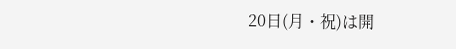20日(月・祝)は開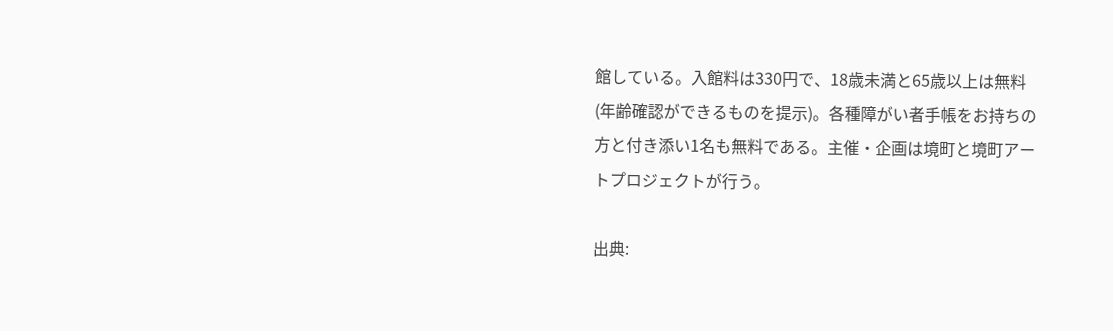館している。入館料は330円で、18歳未満と65歳以上は無料(年齢確認ができるものを提示)。各種障がい者手帳をお持ちの方と付き添い1名も無料である。主催・企画は境町と境町アートプロジェクトが行う。

出典: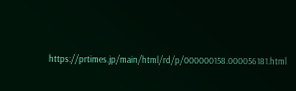https://prtimes.jp/main/html/rd/p/000000158.000056181.html